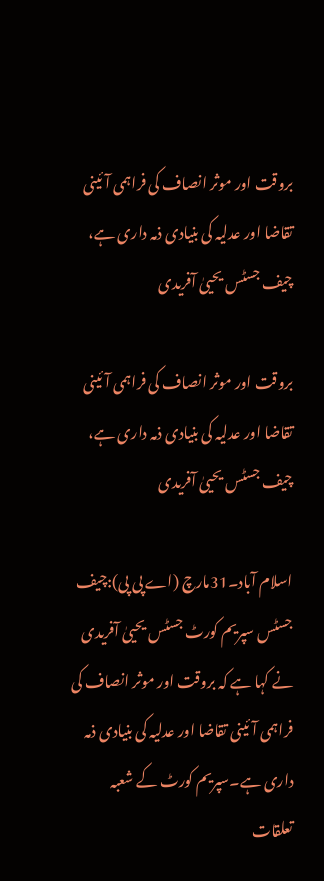بروقت اور موثر انصاف کی فراہمی آئینی تقاضا اور عدلیہ کی بنیادی ذمہ داری ہے، چیف جسٹس یحییٰ آفریدی

بروقت اور موثر انصاف کی فراہمی آئینی تقاضا اور عدلیہ کی بنیادی ذمہ داری ہے، چیف جسٹس یحییٰ آفریدی

اسلام آباد۔31مارچ (اے پی پی):چیف جسٹس سپریم کورٹ جسٹس یحییٰ آفریدی نے کہا ہے کہ بروقت اور موثر انصاف کی فراہمی آئینی تقاضا اور عدلیہ کی بنیادی ذمہ داری ہے۔سپریم کورٹ کے شعبہ تعلقات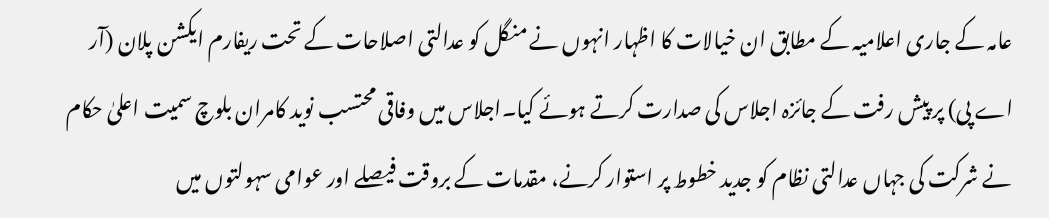عامہ کے جاری اعلامیہ کے مطابق ان خیالات کا اظہار انہوں نے منگل کو عدالتی اصلاحات کے تحت ریفارم ایکشن پلان (آر اے پی) پر پیش رفت کے جائزہ اجلاس کی صدارت کرتے ہوئے کیا۔اجلاس میں وفاقی محتسب نوید کامران بلوچ سمیت اعلیٰ حکام نے شرکت کی جہاں عدالتی نظام کو جدید خطوط پر استوار کرنے، مقدمات کے بروقت فیصلے اور عوامی سہولتوں میں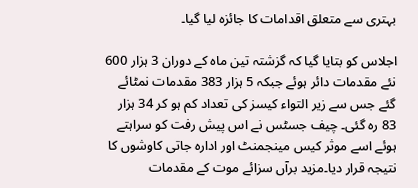بہتری سے متعلق اقدامات کا جائزہ لیا گیا۔

اجلاس کو بتایا گیا کہ گزشتہ تین ماہ کے دوران 3 ہزار 600 نئے مقدمات دائر ہوئے جبکہ 5 ہزار 383 مقدمات نمٹائے گئے جس سے زیر التواء کیسز کی تعداد کم ہو کر 34 ہزار 83 رہ گئی۔ چیف جسٹس نے اس پیش رفت کو سراہتے ہوئے اسے موثر کیس مینجمنٹ اور ادارہ جاتی کاوشوں کا نتیجہ قرار دیا۔مزید برآں سزائے موت کے مقدمات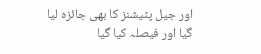اور جیل پٹیشنز کا بھی جائزہ لیا گیا اور فیصلہ کیا گیا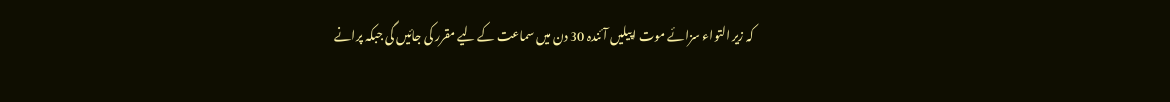کہ زیر التواء سزائے موت اپیلیں آئندہ 30 دن میں سماعت کے لیے مقرر کی جائیں گی جبکہ پرانے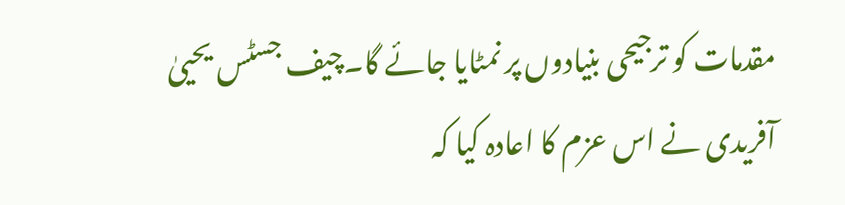مقدمات کو ترجیحی بنیادوں پر نمٹایا جائے گا۔چیف جسٹس یحییٰ آفریدی نے اس عزم کا اعادہ کیا کہ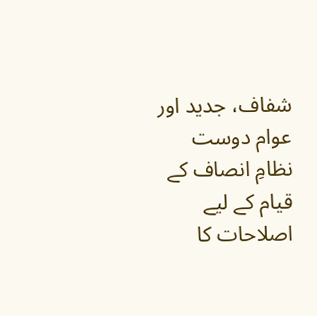شفاف، جدید اور عوام دوست نظامِ انصاف کے قیام کے لیے اصلاحات کا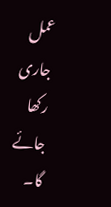عمل جاری رکھا جائے گا۔